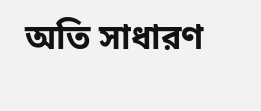অতি সাধারণ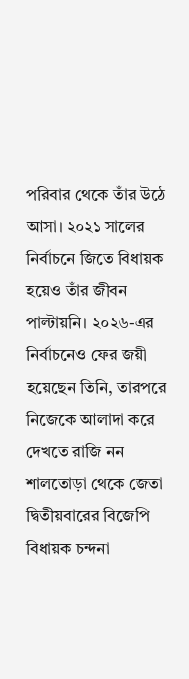পরিবার থেকে তাঁর উঠে আসা। ২০২১ সালের নির্বাচনে জিতে বিধায়ক হয়েও তাঁর জীবন পাল্টায়নি। ২০২৬-এর নির্বাচনেও ফের জয়ী হয়েছেন তিনি, তারপরে নিজেকে আলাদা করে দেখতে রাজি নন শালতোড়া থেকে জেতা দ্বিতীয়বারের বিজেপি বিধায়ক চন্দনা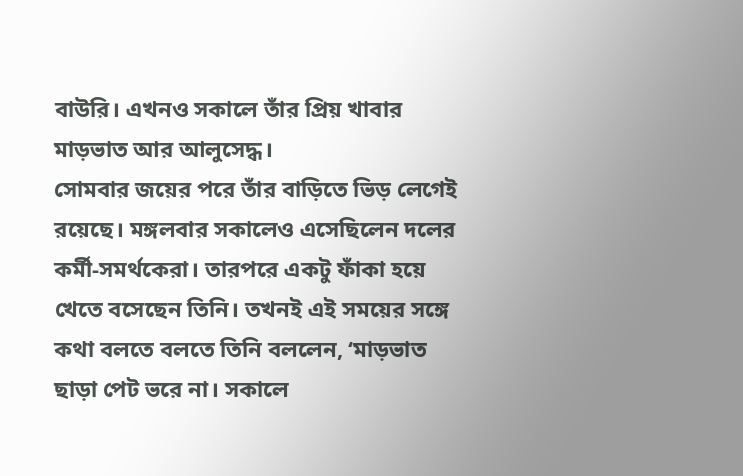বাউরি। এখনও সকালে তাঁর প্রিয় খাবার মাড়ভাত আর আলুসেদ্ধ।
সোমবার জয়ের পরে তাঁর বাড়িতে ভিড় লেগেই রয়েছে। মঙ্গলবার সকালেও এসেছিলেন দলের কর্মী-সমর্থকেরা। তারপরে একটু ফাঁকা হয়ে খেতে বসেছেন তিনি। তখনই এই সময়ের সঙ্গে কথা বলতে বলতে তিনি বললেন, ‘মাড়ভাত ছাড়া পেট ভরে না। সকালে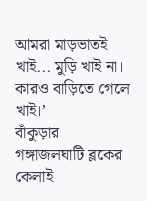আমরা মাড়ভাতই খাই... মুড়ি খাই না। কারও বাড়িতে গেলে খাই।’
বাঁকুড়ার গঙ্গাজলঘাটি ব্লকের কেলাই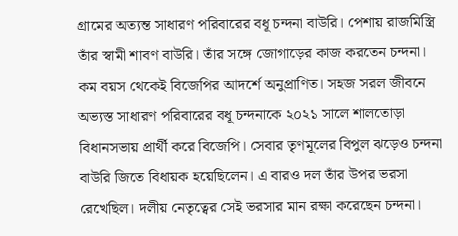গ্রামের অত্যন্ত সাধারণ পরিবারের বধূ চন্দনা বাউরি। পেশায় রাজমিস্ত্রি তাঁর স্বামী শাবণ বাউরি। তাঁর সঙ্গে জোগাড়ের কাজ করতেন চন্দনা। কম বয়স থেকেই বিজেপির আদর্শে অনুপ্রাণিত। সহজ সরল জীবনে অভ্যস্ত সাধারণ পরিবারের বধূ চন্দনাকে ২০২১ সালে শালতোড়া বিধানসভায় প্রার্থী করে বিজেপি। সেবার তৃণমূলের বিপুল ঝড়েও চন্দনা বাউরি জিতে বিধায়ক হয়েছিলেন। এ বারও দল তাঁর উপর ভরসা রেখেছিল। দলীয় নেতৃত্বের সেই ভরসার মান রক্ষা করেছেন চন্দনা।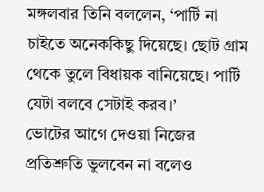মঙ্গলবার তিনি বললেন, ‘পার্টি না চাইতে অনেককিছু দিয়েছে। ছোট গ্রাম থেকে তুলে বিধায়ক বানিয়েছে। পার্টি যেটা বলবে সেটাই করব।’
ভোটের আগে দেওয়া নিজের প্রতিশ্রুতি ভুলবেন না বলেও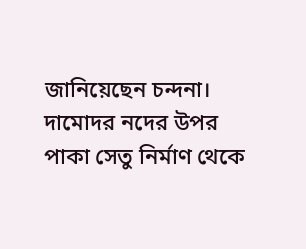জানিয়েছেন চন্দনা। দামোদর নদের উপর পাকা সেতু নির্মাণ থেকে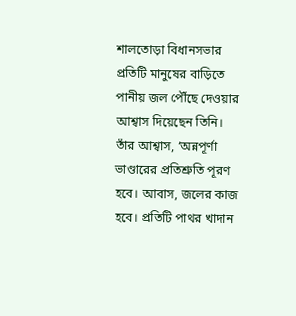শালতোড়া বিধানসভার প্রতিটি মানুষের বাড়িতে পানীয় জল পৌঁছে দেওয়ার আশ্বাস দিয়েছেন তিনি। তাঁর আশ্বাস, ‘অন্নপূর্ণা ভাণ্ডারের প্রতিশ্রুতি পূরণ হবে। আবাস, জলের কাজ হবে। প্রতিটি পাথর খাদান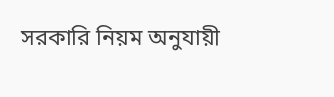সরকারি নিয়ম অনুযায়ী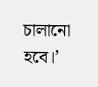চালানো হবে।’